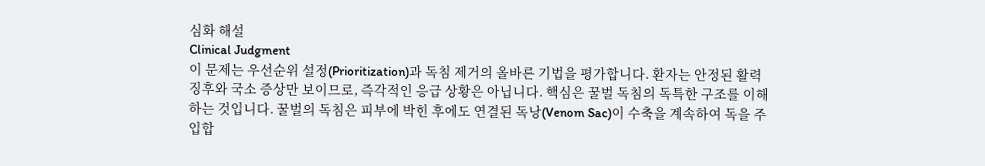심화 해설
Clinical Judgment
이 문제는 우선순위 설정(Prioritization)과 독침 제거의 올바른 기법을 평가합니다. 환자는 안정된 활력징후와 국소 증상만 보이므로, 즉각적인 응급 상황은 아닙니다. 핵심은 꿀벌 독침의 독특한 구조를 이해하는 것입니다. 꿀벌의 독침은 피부에 박힌 후에도 연결된 독낭(Venom Sac)이 수축을 계속하여 독을 주입합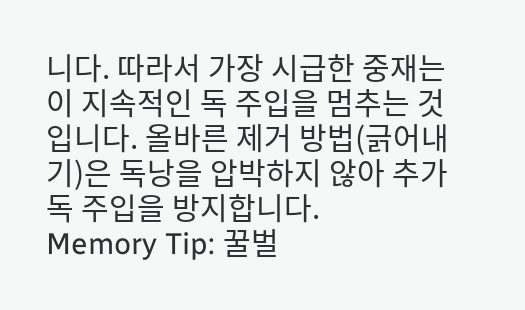니다. 따라서 가장 시급한 중재는 이 지속적인 독 주입을 멈추는 것입니다. 올바른 제거 방법(긁어내기)은 독낭을 압박하지 않아 추가 독 주입을 방지합니다.
Memory Tip: 꿀벌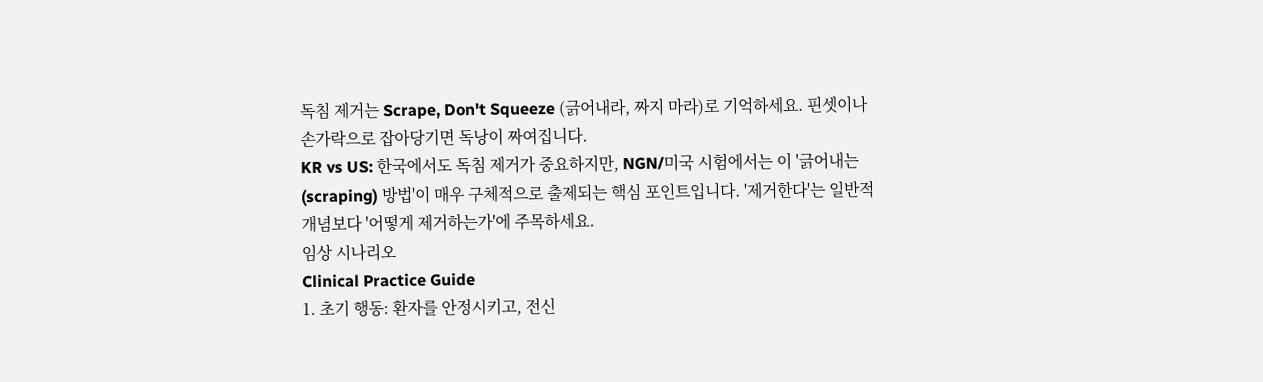독침 제거는 Scrape, Don't Squeeze (긁어내라, 짜지 마라)로 기억하세요. 핀셋이나 손가락으로 잡아당기면 독낭이 짜여집니다.
KR vs US: 한국에서도 독침 제거가 중요하지만, NGN/미국 시험에서는 이 '긁어내는(scraping) 방법'이 매우 구체적으로 출제되는 핵심 포인트입니다. '제거한다'는 일반적 개념보다 '어떻게 제거하는가'에 주목하세요.
임상 시나리오
Clinical Practice Guide
1. 초기 행동: 환자를 안정시키고, 전신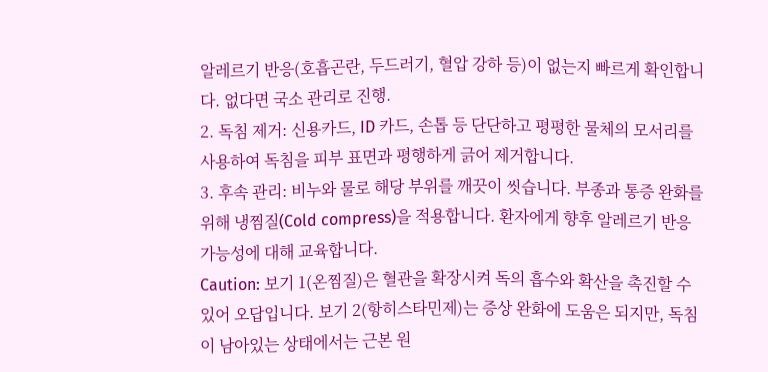알레르기 반응(호흡곤란, 두드러기, 혈압 강하 등)이 없는지 빠르게 확인합니다. 없다면 국소 관리로 진행.
2. 독침 제거: 신용카드, ID 카드, 손톱 등 단단하고 평평한 물체의 모서리를 사용하여 독침을 피부 표면과 평행하게 긁어 제거합니다.
3. 후속 관리: 비누와 물로 해당 부위를 깨끗이 씻습니다. 부종과 통증 완화를 위해 냉찜질(Cold compress)을 적용합니다. 환자에게 향후 알레르기 반응 가능성에 대해 교육합니다.
Caution: 보기 1(온찜질)은 혈관을 확장시켜 독의 흡수와 확산을 촉진할 수 있어 오답입니다. 보기 2(항히스타민제)는 증상 완화에 도움은 되지만, 독침이 남아있는 상태에서는 근본 원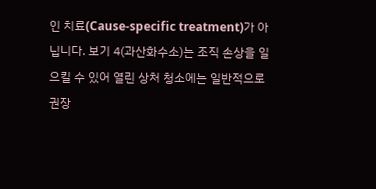인 치료(Cause-specific treatment)가 아닙니다. 보기 4(과산화수소)는 조직 손상을 일으킬 수 있어 열린 상처 청소에는 일반적으로 권장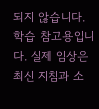되지 않습니다.
학습 참고용입니다. 실제 임상은 최신 지침과 소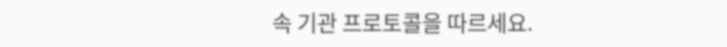속 기관 프로토콜을 따르세요.